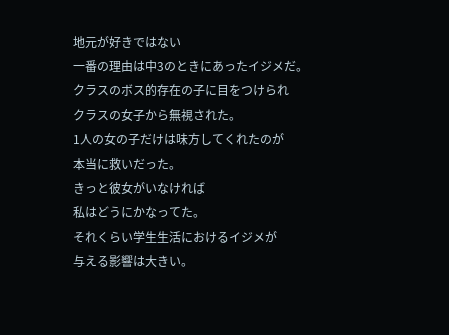地元が好きではない
一番の理由は中3のときにあったイジメだ。
クラスのボス的存在の子に目をつけられ
クラスの女子から無視された。
1人の女の子だけは味方してくれたのが
本当に救いだった。
きっと彼女がいなければ
私はどうにかなってた。
それくらい学生生活におけるイジメが
与える影響は大きい。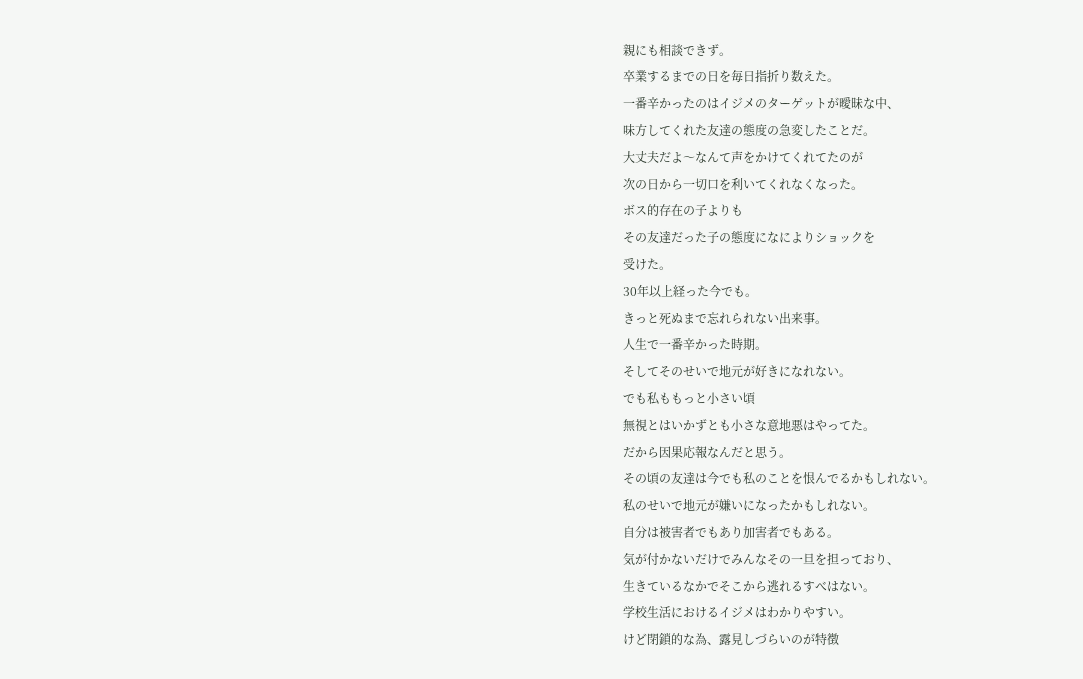親にも相談できず。
卒業するまでの日を毎日指折り数えた。
一番辛かったのはイジメのターゲットが曖昧な中、
味方してくれた友達の態度の急変したことだ。
大丈夫だよ〜なんて声をかけてくれてたのが
次の日から一切口を利いてくれなくなった。
ボス的存在の子よりも
その友達だった子の態度になによりショックを
受けた。
30年以上経った今でも。
きっと死ぬまで忘れられない出来事。
人生で一番辛かった時期。
そしてそのせいで地元が好きになれない。
でも私ももっと小さい頃
無視とはいかずとも小さな意地悪はやってた。
だから因果応報なんだと思う。
その頃の友達は今でも私のことを恨んでるかもしれない。
私のせいで地元が嫌いになったかもしれない。
自分は被害者でもあり加害者でもある。
気が付かないだけでみんなその一旦を担っており、
生きているなかでそこから逃れるすべはない。
学校生活におけるイジメはわかりやすい。
けど閉鎖的な為、露見しづらいのが特徴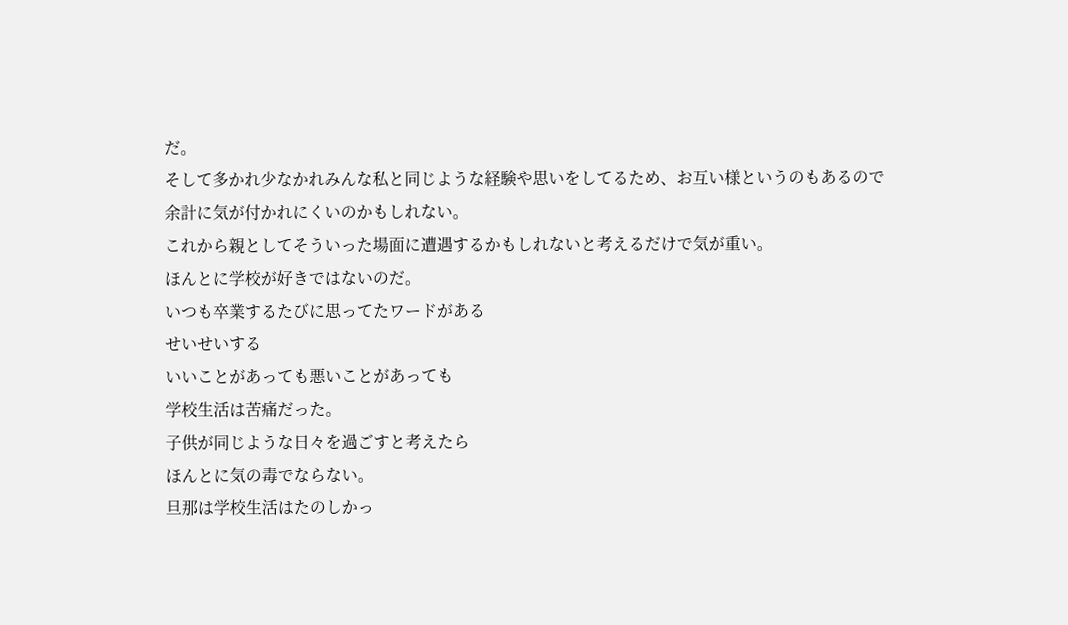だ。
そして多かれ少なかれみんな私と同じような経験や思いをしてるため、お互い様というのもあるので
余計に気が付かれにくいのかもしれない。
これから親としてそういった場面に遭遇するかもしれないと考えるだけで気が重い。
ほんとに学校が好きではないのだ。
いつも卒業するたびに思ってたワードがある
せいせいする
いいことがあっても悪いことがあっても
学校生活は苦痛だった。
子供が同じような日々を過ごすと考えたら
ほんとに気の毒でならない。
旦那は学校生活はたのしかっ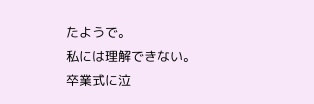たようで。
私には理解できない。
卒業式に泣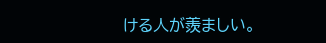ける人が羨ましい。